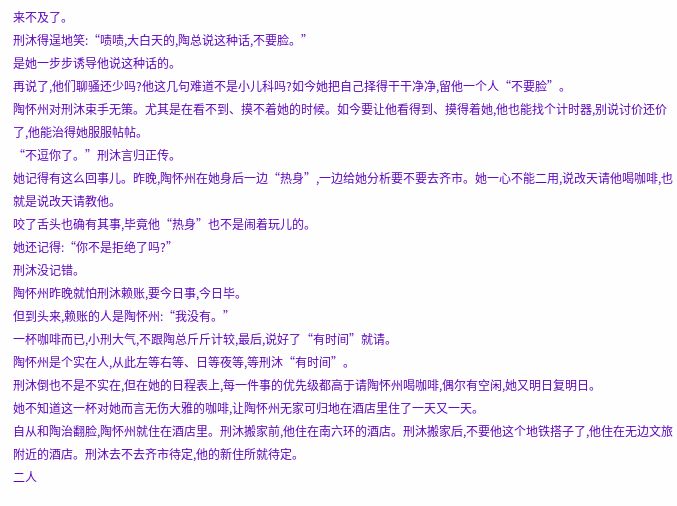来不及了。
刑沐得逞地笑:“啧啧,大白天的,陶总说这种话,不要脸。”
是她一步步诱导他说这种话的。
再说了,他们聊骚还少吗?他这几句难道不是小儿科吗?如今她把自己择得干干净净,留他一个人“不要脸”。
陶怀州对刑沐束手无策。尤其是在看不到、摸不着她的时候。如今要让他看得到、摸得着她,他也能找个计时器,别说讨价还价了,他能治得她服服帖帖。
“不逗你了。”刑沐言归正传。
她记得有这么回事儿。昨晚,陶怀州在她身后一边“热身”,一边给她分析要不要去齐市。她一心不能二用,说改天请他喝咖啡,也就是说改天请教他。
咬了舌头也确有其事,毕竟他“热身”也不是闹着玩儿的。
她还记得:“你不是拒绝了吗?”
刑沐没记错。
陶怀州昨晚就怕刑沐赖账,要今日事,今日毕。
但到头来,赖账的人是陶怀州:“我没有。”
一杯咖啡而已,小刑大气,不跟陶总斤斤计较,最后,说好了“有时间”就请。
陶怀州是个实在人,从此左等右等、日等夜等,等刑沐“有时间”。
刑沐倒也不是不实在,但在她的日程表上,每一件事的优先级都高于请陶怀州喝咖啡,偶尔有空闲,她又明日复明日。
她不知道这一杯对她而言无伤大雅的咖啡,让陶怀州无家可归地在酒店里住了一天又一天。
自从和陶治翻脸,陶怀州就住在酒店里。刑沐搬家前,他住在南六环的酒店。刑沐搬家后,不要他这个地铁搭子了,他住在无边文旅附近的酒店。刑沐去不去齐市待定,他的新住所就待定。
二人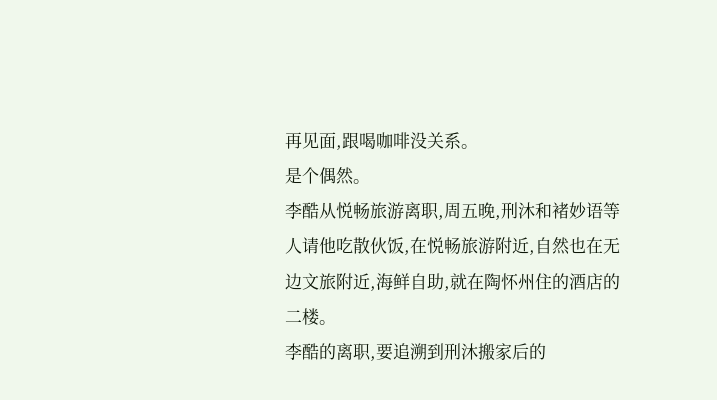再见面,跟喝咖啡没关系。
是个偶然。
李酷从悦畅旅游离职,周五晚,刑沐和褚妙语等人请他吃散伙饭,在悦畅旅游附近,自然也在无边文旅附近,海鲜自助,就在陶怀州住的酒店的二楼。
李酷的离职,要追溯到刑沐搬家后的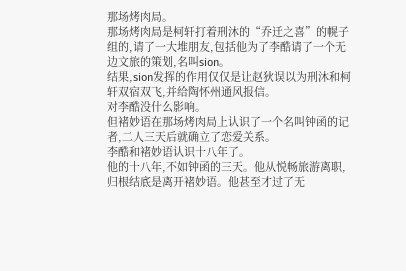那场烤肉局。
那场烤肉局是柯轩打着刑沐的“乔迁之喜”的幌子组的,请了一大堆朋友,包括他为了李酷请了一个无边文旅的策划,名叫sion。
结果,sion发挥的作用仅仅是让赵狄误以为刑沐和柯轩双宿双飞,并给陶怀州通风报信。
对李酷没什么影响。
但褚妙语在那场烤肉局上认识了一个名叫钟函的记者,二人三天后就确立了恋爱关系。
李酷和褚妙语认识十八年了。
他的十八年,不如钟函的三天。他从悦畅旅游离职,归根结底是离开褚妙语。他甚至才过了无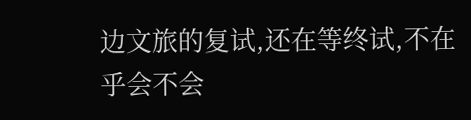边文旅的复试,还在等终试,不在乎会不会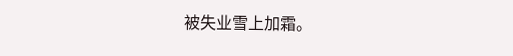被失业雪上加霜。